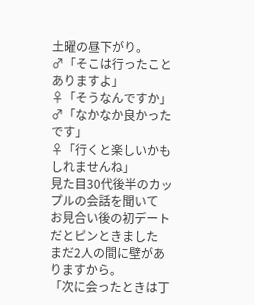土曜の昼下がり。
♂「そこは行ったことありますよ」
♀「そうなんですか」
♂「なかなか良かったです」
♀「行くと楽しいかもしれませんね」
見た目30代後半のカップルの会話を聞いて
お見合い後の初デートだとピンときました
まだ2人の間に壁がありますから。
「次に会ったときは丁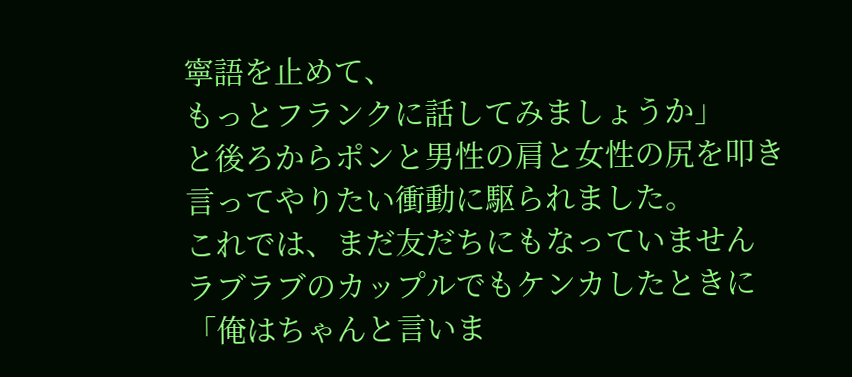寧語を止めて、
もっとフランクに話してみましょうか」
と後ろからポンと男性の肩と女性の尻を叩き
言ってやりたい衝動に駆られました。
これでは、まだ友だちにもなっていません
ラブラブのカップルでもケンカしたときに
「俺はちゃんと言いま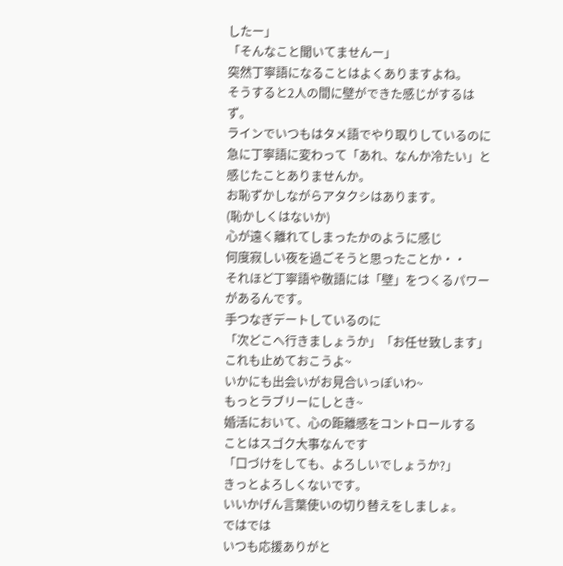したー」
「そんなこと聞いてませんー」
突然丁寧語になることはよくありますよね。
そうすると2人の間に壁ができた感じがするはず。
ラインでいつもはタメ語でやり取りしているのに
急に丁寧語に変わって「あれ、なんか冷たい」と
感じたことありませんか。
お恥ずかしながらアタクシはあります。
(恥かしくはないか)
心が遠く離れてしまったかのように感じ
何度寂しい夜を過ごそうと思ったことか・・
それほど丁寧語や敬語には「壁」をつくるパワー
があるんです。
手つなぎデートしているのに
「次どこへ行きましょうか」「お任せ致します」
これも止めておこうよ~
いかにも出会いがお見合いっぽいわ~
もっとラブリーにしとき~
婚活において、心の距離感をコントロールする
ことはスゴク大事なんです
「口づけをしても、よろしいでしょうか?」
きっとよろしくないです。
いいかげん言葉使いの切り替えをしましょ。
ではでは
いつも応援ありがと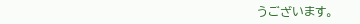うございます。